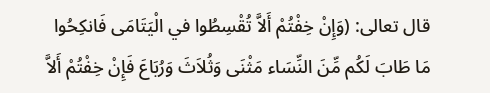قال تعالى: (وَإِنْ خِفْتُمْ أَلاَّ تُقْسِطُوا في الْيَتَامَى فَانكِحُوا مَا طَابَ لَكُم مِّنَ النِّسَاء مَثْنَى وَثُلاَثَ وَرُبَاعَ فَإِنْ خِفْتُمْ أَلاَّ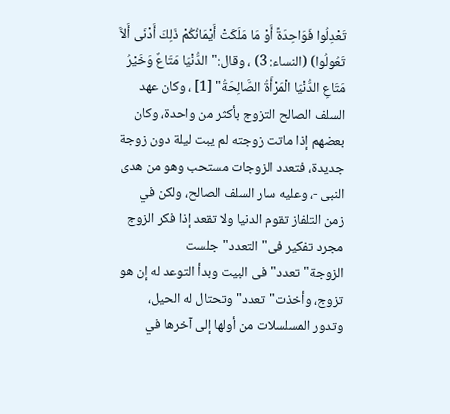تَعْدِلُوا فَوَاحِدَةً أَوْ مَا مَلَكَتْ أَيْمَانُكُمْ ذَلِكَ أَدْنَى أَلاَّ تَعُولُوا) (النساء: 3) ، وقال:"الدُّنْيَا مَتَاعٌ وَخَيْرُ مَتَاعِ الدُّنْيَا الْمَرْأَةُ الصَّالِحَةُ" [1] ، وكان عهد السلف الصالح التزوج بأكثر من واحدة، وكان بعضهم إذا ماتت زوجته لم يبت ليلة دون زوجة جديدة، فتعدد الزوجات مستحب وهو من هدى النبى -، وعليه سار السلف الصالح، ولكن في زمن التلفاز تقوم الدنيا ولا تقعد إذا فكر الزوج مجرد تفكير فى"التعدد"جلست الزوجة"تعدد"فى البيت وبدأ التوعد له إن هو تزوج، وأخذت"تعدد"وتحتال له الحيل، وتدور المسلسلات من أولها إلى آخرها في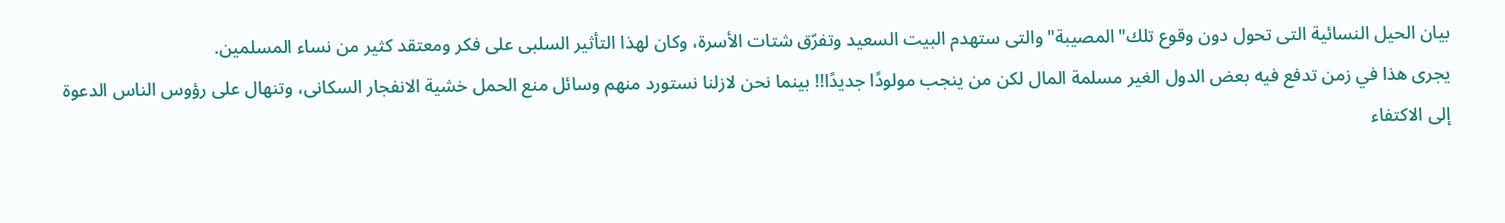بيان الحيل النسائية التى تحول دون وقوع تلك"المصيبة"والتى ستهدم البيت السعيد وتفرّق شتات الأسرة، وكان لهذا التأثير السلبى على فكر ومعتقد كثير من نساء المسلمين.
يجرى هذا في زمن تدفع فيه بعض الدول الغير مسلمة المال لكن من ينجب مولودًا جديدًا!! بينما نحن لازلنا نستورد منهم وسائل منع الحمل خشية الانفجار السكانى، وتنهال على رؤوس الناس الدعوة إلى الاكتفاء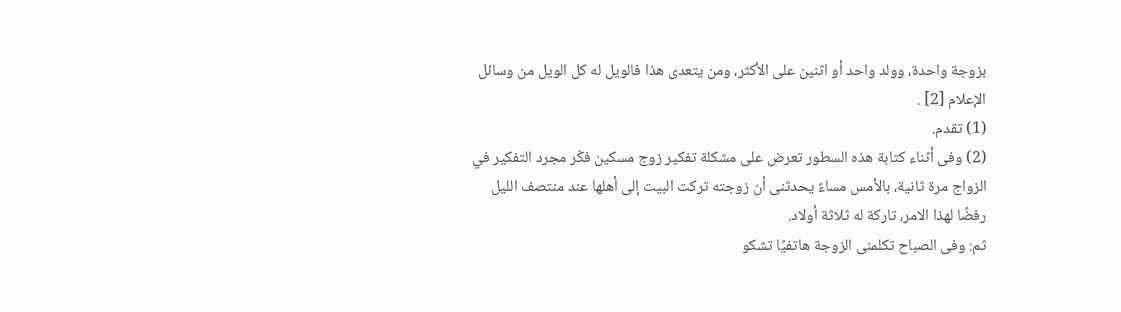بزوجة واحدة، وولد واحد أو اثنين على الأكثر، ومن يتعدى هذا فالويل له كل الويل من وسائل الإعلام [2] .
(1) تقدم.
(2) وفى أثناء كتابة هذه السطور تعرض على مشكلة تفكير زوج مسكين فكّر مجرد التفكير في الزواج مرة ثانية، بالأمس مساءً يحدثنى أن زوجته تركت البيت إلى أهلها عند منتصف الليل رفضًا لهذا الامر، تاركة له ثلاثة أولاد.
ثم: وفى الصباح تكلمنى الزوجة هاتفيًا تشكو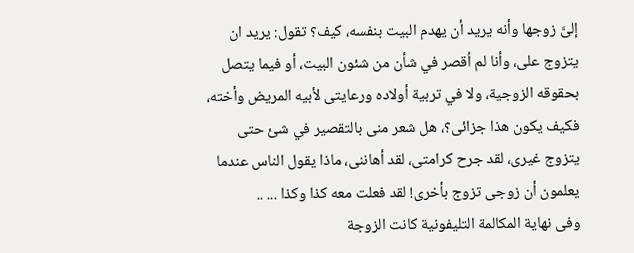إلىَّ زوجها وأنه يريد أن يهدم البيت بنفسه، كيف؟ تقول: يريد ان يتزوج على، وأنا لم اُقصر في شأن من شئون البيت، أو فيما يتصل بحقوقه الزوجية، ولا في تربية أولاده ورعايتى لأبيه المريض وأخته، فكيف يكون هذا جزائى؟، هل شعر منى بالتقصير في شئ حتى يتزوج غيرى، لقد جرح كرامتى، لقد أهاننى، ماذا يقول الناس عندما يعلمون أن زوجى تزوج بأخرى! لقد فعلت معه كذا وكذا ... ..
وفى نهاية المكالمة التليفونية كانت الزوجة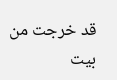قد خرجت من بيت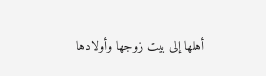أهلها إلى بيت زوجها وأولادها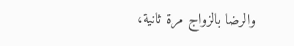والرضا بالزواج مرة ثانية،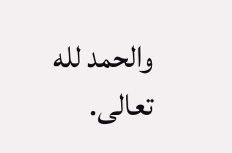والحمد لله تعالى.